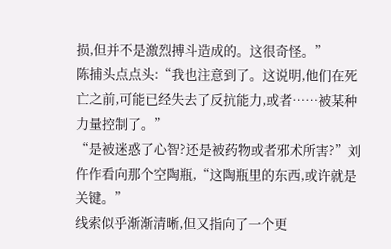损,但并不是激烈搏斗造成的。这很奇怪。”
陈捕头点点头:“我也注意到了。这说明,他们在死亡之前,可能已经失去了反抗能力,或者……被某种力量控制了。”
“是被迷惑了心智?还是被药物或者邪术所害?”刘仵作看向那个空陶瓶,“这陶瓶里的东西,或许就是关键。”
线索似乎渐渐清晰,但又指向了一个更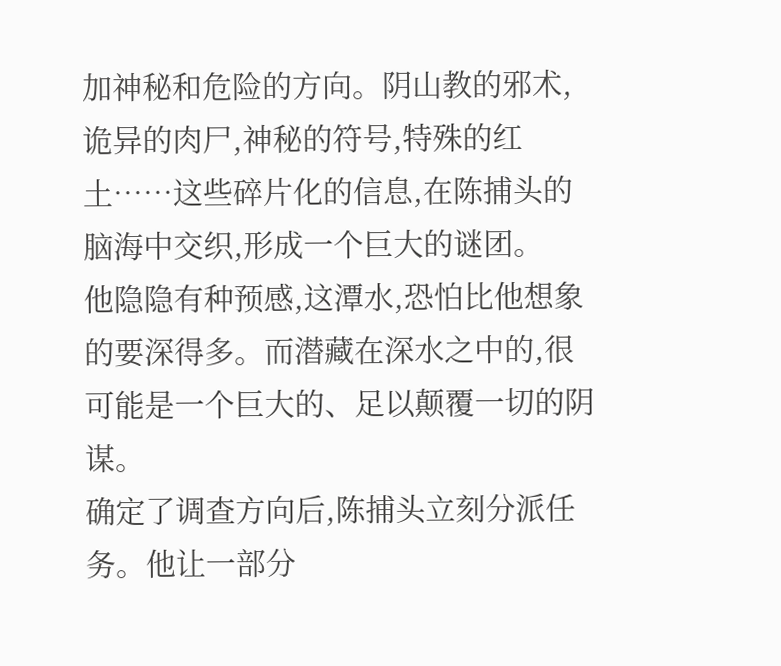加神秘和危险的方向。阴山教的邪术,诡异的肉尸,神秘的符号,特殊的红土……这些碎片化的信息,在陈捕头的脑海中交织,形成一个巨大的谜团。
他隐隐有种预感,这潭水,恐怕比他想象的要深得多。而潜藏在深水之中的,很可能是一个巨大的、足以颠覆一切的阴谋。
确定了调查方向后,陈捕头立刻分派任务。他让一部分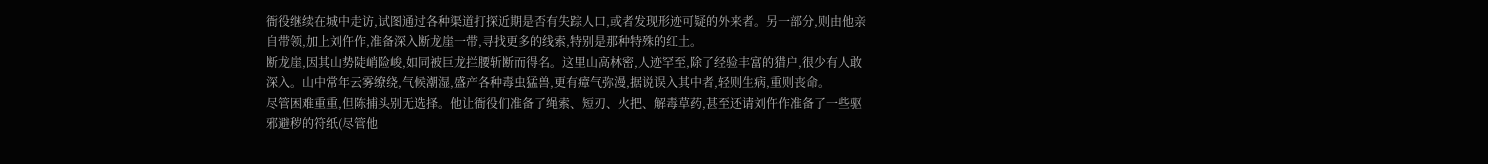衙役继续在城中走访,试图通过各种渠道打探近期是否有失踪人口,或者发现形迹可疑的外来者。另一部分,则由他亲自带领,加上刘仵作,准备深入断龙崖一带,寻找更多的线索,特别是那种特殊的红土。
断龙崖,因其山势陡峭险峻,如同被巨龙拦腰斩断而得名。这里山高林密,人迹罕至,除了经验丰富的猎户,很少有人敢深入。山中常年云雾缭绕,气候潮湿,盛产各种毒虫猛兽,更有瘴气弥漫,据说误入其中者,轻则生病,重则丧命。
尽管困难重重,但陈捕头别无选择。他让衙役们准备了绳索、短刃、火把、解毒草药,甚至还请刘仵作准备了一些驱邪避秽的符纸(尽管他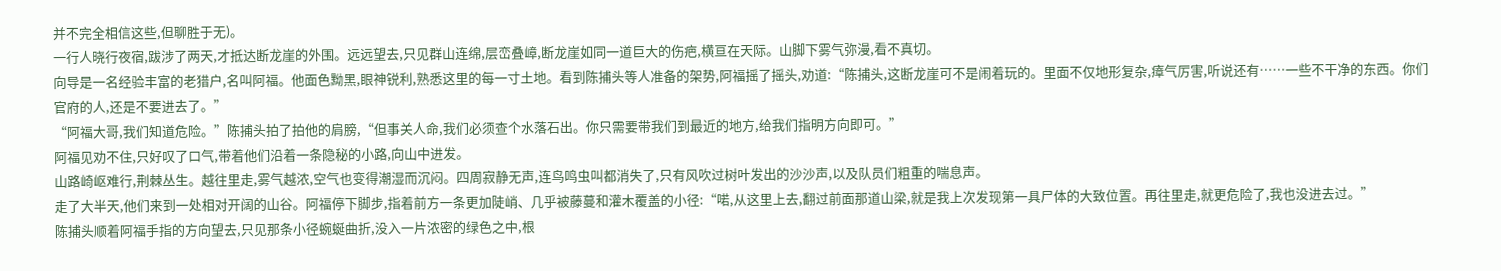并不完全相信这些,但聊胜于无)。
一行人晓行夜宿,跋涉了两天,才抵达断龙崖的外围。远远望去,只见群山连绵,层峦叠嶂,断龙崖如同一道巨大的伤疤,横亘在天际。山脚下雾气弥漫,看不真切。
向导是一名经验丰富的老猎户,名叫阿福。他面色黝黑,眼神锐利,熟悉这里的每一寸土地。看到陈捕头等人准备的架势,阿福摇了摇头,劝道:“陈捕头,这断龙崖可不是闹着玩的。里面不仅地形复杂,瘴气厉害,听说还有……一些不干净的东西。你们官府的人,还是不要进去了。”
“阿福大哥,我们知道危险。”陈捕头拍了拍他的肩膀,“但事关人命,我们必须查个水落石出。你只需要带我们到最近的地方,给我们指明方向即可。”
阿福见劝不住,只好叹了口气,带着他们沿着一条隐秘的小路,向山中进发。
山路崎岖难行,荆棘丛生。越往里走,雾气越浓,空气也变得潮湿而沉闷。四周寂静无声,连鸟鸣虫叫都消失了,只有风吹过树叶发出的沙沙声,以及队员们粗重的喘息声。
走了大半天,他们来到一处相对开阔的山谷。阿福停下脚步,指着前方一条更加陡峭、几乎被藤蔓和灌木覆盖的小径:“喏,从这里上去,翻过前面那道山梁,就是我上次发现第一具尸体的大致位置。再往里走,就更危险了,我也没进去过。”
陈捕头顺着阿福手指的方向望去,只见那条小径蜿蜒曲折,没入一片浓密的绿色之中,根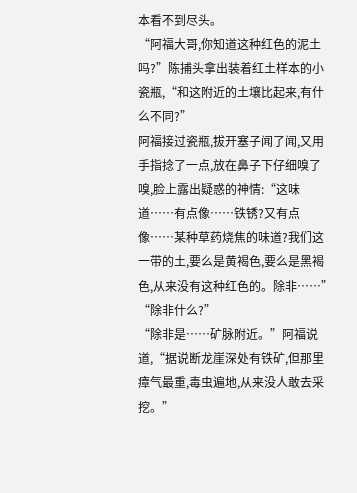本看不到尽头。
“阿福大哥,你知道这种红色的泥土吗?”陈捕头拿出装着红土样本的小瓷瓶,“和这附近的土壤比起来,有什么不同?”
阿福接过瓷瓶,拔开塞子闻了闻,又用手指捻了一点,放在鼻子下仔细嗅了嗅,脸上露出疑惑的神情:“这味道……有点像……铁锈?又有点像……某种草药烧焦的味道?我们这一带的土,要么是黄褐色,要么是黑褐色,从来没有这种红色的。除非……”
“除非什么?”
“除非是……矿脉附近。”阿福说道,“据说断龙崖深处有铁矿,但那里瘴气最重,毒虫遍地,从来没人敢去采挖。”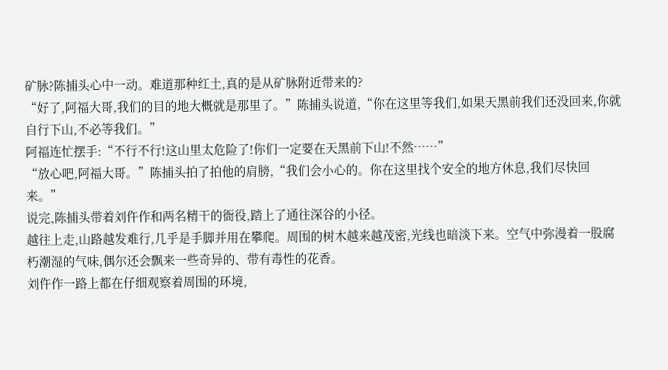矿脉?陈捕头心中一动。难道那种红土,真的是从矿脉附近带来的?
“好了,阿福大哥,我们的目的地大概就是那里了。”陈捕头说道,“你在这里等我们,如果天黑前我们还没回来,你就自行下山,不必等我们。”
阿福连忙摆手:“不行不行!这山里太危险了!你们一定要在天黑前下山!不然……”
“放心吧,阿福大哥。”陈捕头拍了拍他的肩膀,“我们会小心的。你在这里找个安全的地方休息,我们尽快回来。”
说完,陈捕头带着刘仵作和两名精干的衙役,踏上了通往深谷的小径。
越往上走,山路越发难行,几乎是手脚并用在攀爬。周围的树木越来越茂密,光线也暗淡下来。空气中弥漫着一股腐朽潮湿的气味,偶尔还会飘来一些奇异的、带有毒性的花香。
刘仵作一路上都在仔细观察着周围的环境,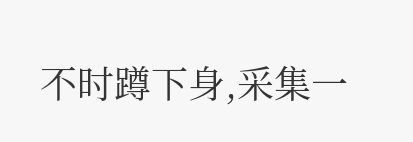不时蹲下身,采集一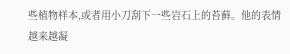些植物样本,或者用小刀刮下一些岩石上的苔藓。他的表情越来越凝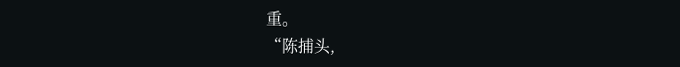重。
“陈捕头,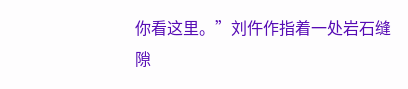你看这里。”刘仵作指着一处岩石缝隙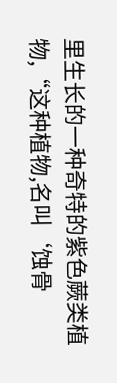里生长的一种奇特的紫色蕨类植物,“这种植物,名叫‘蚀骨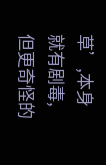草’,本身就有剧毒,但更奇怪的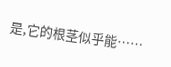是,它的根茎似乎能……